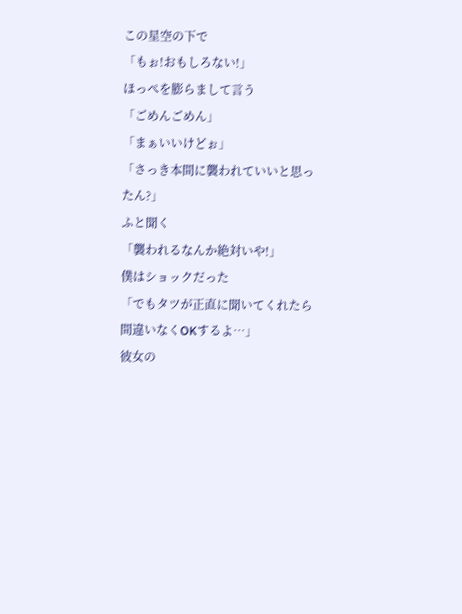この星空の下で
「もぉ!おもしろない!」
ほっぺを膨らまして言う
「ごめんごめん」
「まぁいいけどぉ」
「さっき本間に襲われていいと思ったん?」
ふと聞く
「襲われるなんか絶対いや!」
僕はショックだった
「でもタツが正直に聞いてくれたら間違いなくOKするよ…」
彼女の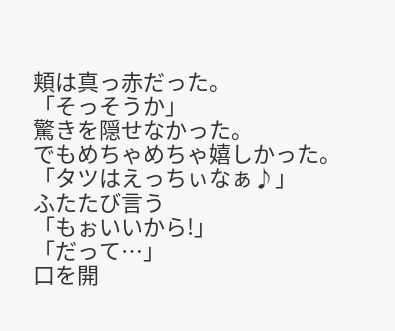頬は真っ赤だった。
「そっそうか」
驚きを隠せなかった。
でもめちゃめちゃ嬉しかった。
「タツはえっちぃなぁ♪」
ふたたび言う
「もぉいいから!」
「だって…」
口を開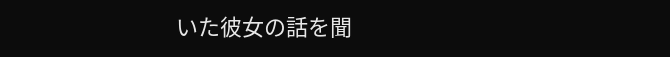いた彼女の話を聞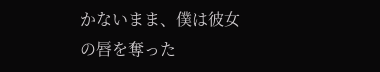かないまま、僕は彼女の唇を奪った